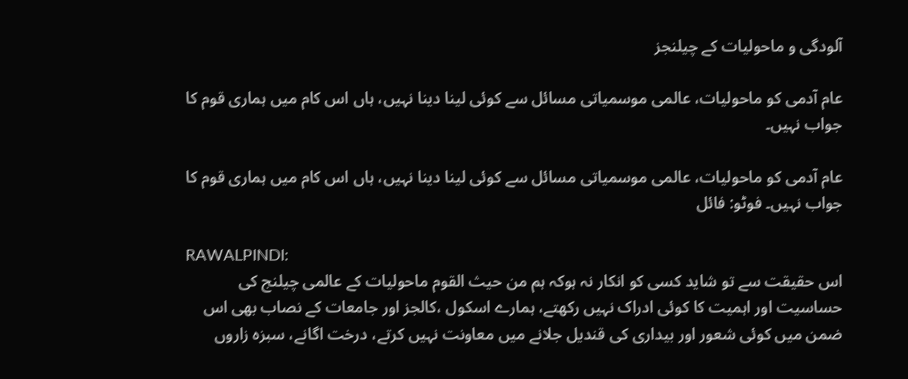آلودگی و ماحولیات کے چیلنجز

عام آدمی کو ماحولیات، عالمی موسمیاتی مسائل سے کوئی لینا دینا نہیں، ہاں اس کام میں ہماری قوم کا جواب نہیں۔

عام آدمی کو ماحولیات، عالمی موسمیاتی مسائل سے کوئی لینا دینا نہیں، ہاں اس کام میں ہماری قوم کا جواب نہیں۔ فوٹو: فائل

RAWALPINDI:
اس حقیقت سے تو شاید کسی کو انکار نہ ہوکہ ہم من حیث القوم ماحولیات کے عالمی چیلنج کی حساسیت اور اہمیت کا کوئی ادراک نہیں رکھتے، ہمارے اسکول ،کالجز اور جامعات کے نصاب بھی اس ضمن میں کوئی شعور اور بیداری کی قندیل جلانے میں معاونت نہیں کرتے، درخت اگانے، سبزہ زاروں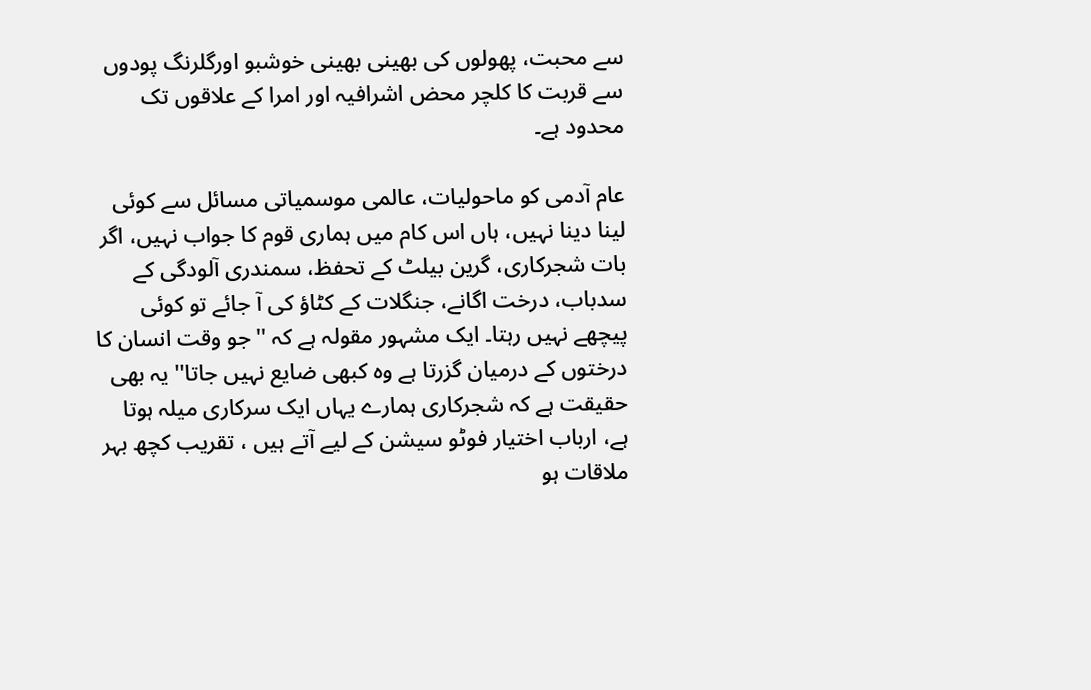سے محبت، پھولوں کی بھینی بھینی خوشبو اورگلرنگ پودوں سے قربت کا کلچر محض اشرافیہ اور امرا کے علاقوں تک محدود ہے۔

عام آدمی کو ماحولیات، عالمی موسمیاتی مسائل سے کوئی لینا دینا نہیں، ہاں اس کام میں ہماری قوم کا جواب نہیں، اگر بات شجرکاری، گرین بیلٹ کے تحفظ، سمندری آلودگی کے سدباب، درخت اگانے، جنگلات کے کٹاؤ کی آ جائے تو کوئی پیچھے نہیں رہتا۔ ایک مشہور مقولہ ہے کہ ''جو وقت انسان کا درختوں کے درمیان گزرتا ہے وہ کبھی ضایع نہیں جاتا'' یہ بھی حقیقت ہے کہ شجرکاری ہمارے یہاں ایک سرکاری میلہ ہوتا ہے، ارباب اختیار فوٹو سیشن کے لیے آتے ہیں ، تقریب کچھ بہر ملاقات ہو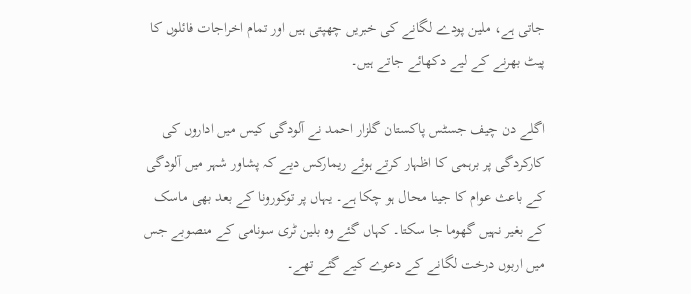جاتی ہے، ملین پودے لگانے کی خبریں چھپتی ہیں اور تمام اخراجات فائلوں کا پیٹ بھرنے کے لیے دکھائے جاتے ہیں۔

اگلے دن چیف جسٹس پاکستان گلزار احمد نے آلودگی کیس میں اداروں کی کارکردگی پر برہمی کا اظہار کرتے ہوئے ریمارکس دیے کہ پشاور شہر میں آلودگی کے باعث عوام کا جینا محال ہو چکا ہے۔ یہاں پر توکورونا کے بعد بھی ماسک کے بغیر نہیں گھوما جا سکتا۔ کہاں گئے وہ بلین ٹری سونامی کے منصوبے جس میں اربوں درخت لگانے کے دعوے کیے گئے تھے۔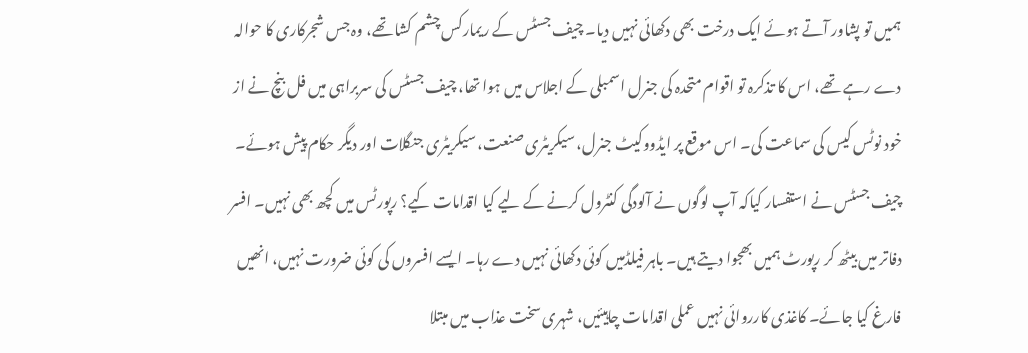ہمیں تو پشاور آتے ہوئے ایک درخت بھی دکھائی نہیں دیا۔ چیف جسٹس کے ریمارکس چشم کشا تھے، وہ جس شجرکاری کا حوالہ دے رہے تھے، اس کا تذکرہ تو اقوام متحدہ کی جنرل اسمبلی کے اجلاس میں ہوا تھا، چیف جسٹس کی سربراہی میں فل بنچ نے از خود نوٹس کیس کی سماعت کی۔ اس موقع پر ایڈووکیٹ جنرل، سیکریٹری صنعت، سیکریٹری جنگلات اور دیگر حکام پیش ہوئے۔ چیف جسٹس نے استفسار کیاکہ آپ لوگوں نے آلودگی کنٹرول کرنے کے لیے کیا اقدامات کیے؟ رپورٹس میں کچھ بھی نہیں۔ افسر دفاتر میں بیٹھ کر رپورٹ ہمیں بھجوا دیتے ہیں۔ باہر فیلڈمیں کوئی دکھائی نہیں دے رہا۔ ایسے افسروں کی کوئی ضرورت نہیں، انھیں فارغ کیا جائے۔ کاغذی کارروائی نہیں عملی اقدامات چاہیئیں، شہری سخت عذاب میں مبتلا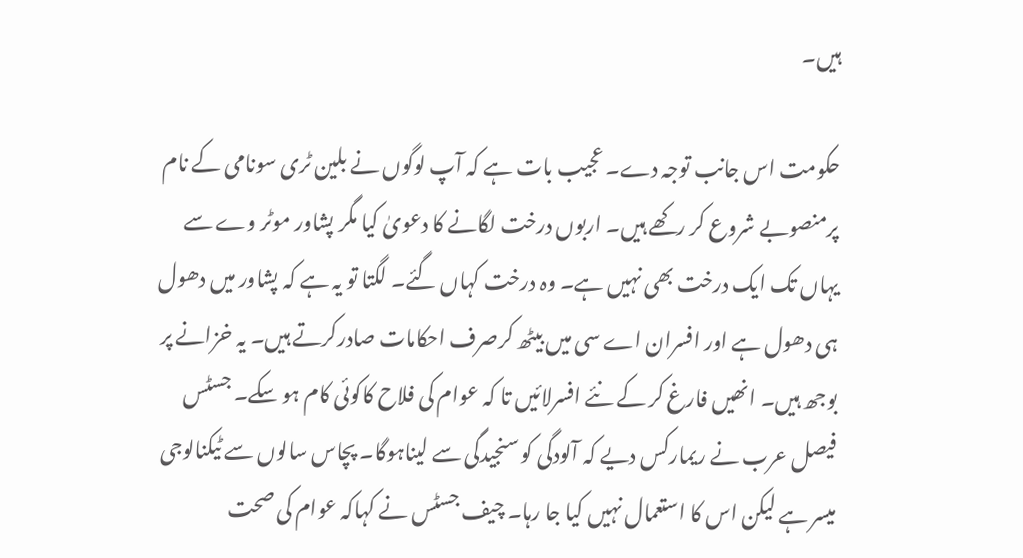ہیں۔

حکومت اس جانب توجہ دے۔ عجیب بات ہے کہ آپ لوگوں نے بلین ٹری سونامی کے نام پرمنصوبے شروع کر رکھے ہیں۔ اربوں درخت لگانے کا دعویٰ کیا مگر پشاور موٹر وے سے یہاں تک ایک درخت بھی نہیں ہے۔ وہ درخت کہاں گئے۔ لگتا تو یہ ہے کہ پشاور میں دھول ہی دھول ہے اور افسران اے سی میں بیٹھ کرصرف احکامات صادرکرتے ہیں۔ یہ خزانے پر بوجھ ہیں۔ انھیں فارغ کر کے نئے افسرلائیں تا کہ عوام کی فلاح کاکوئی کام ہو سکے۔ جسٹس فیصل عرب نے ریمارکس دیے کہ آلودگی کو سنجیدگی سے لیناہوگا۔ پچاس سالوں سے ٹیکنالوجی میسر ہے لیکن اس کا استعمال نہیں کیا جا رہا۔ چیف جسٹس نے کہاکہ عوام کی صحت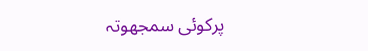پرکوئی سمجھوتہ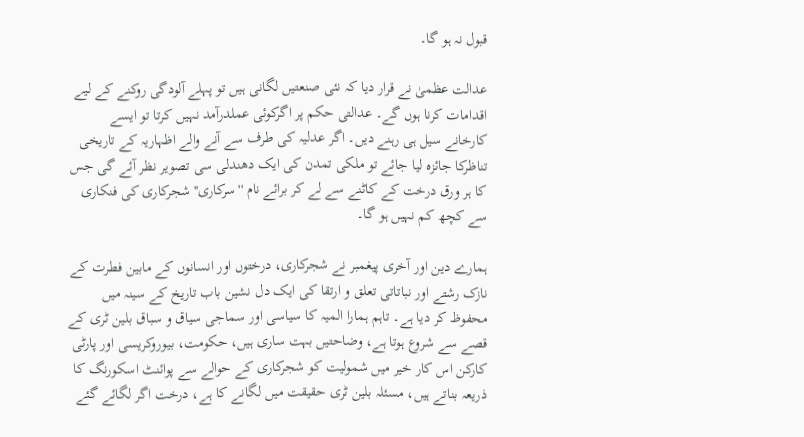قبول نہ ہو گا۔

عدالت عظمیٰ نے قرار دیا کہ نئی صنعتیں لگانی ہیں تو پہلے آلودگی روکنے کے لیے اقدامات کرنا ہوں گے۔ عدالتی حکم پر اگرکوئی عملدرآمد نہیں کرتا تو ایسے کارخانے سیل ہی رہنے دیں۔ اگر عدلیہ کی طرف سے آنے والے اظہاریہ کے تاریخی تناظرکا جائزہ لیا جائے تو ملکی تمدن کی ایک دھندلی سی تصویر نظر آئے گی جس کا ہر ورق درخت کے کاٹنے سے لے کر برائے نام ''سرکاری'' شجرکاری کی فنکاری سے کچھ کم نہیں ہو گا۔

ہمارے دین اور آخری پیغمبر نے شجرکاری، درختوں اور انسانوں کے مابین فطرت کے نازک رشتے اور نباتاتی تعلق و ارتقا کی ایک دل نشین باب تاریخ کے سینہ میں محفوظ کر دیا ہے۔ تاہم ہمارا المیہ کا سیاسی اور سماجی سیاق و سباق بلین ٹری کے قصے سے شروع ہوتا ہے، وضاحتیں بہت ساری ہیں، حکومت، بیوروکریسی اور پارٹی کارکن اس کار خیر میں شمولیت کو شجرکاری کے حوالے سے پوائنٹ اسکورنگ کا ذریعہ بناتے ہیں، مسئلہ بلین ٹری حقیقت میں لگانے کا ہے، درخت اگر لگائے گئے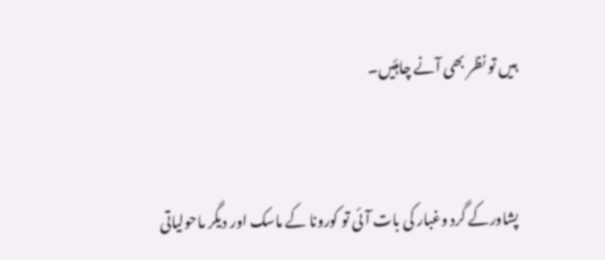ہیں تو نظر بھی آنے چاہئیں۔


پشاورکے گرد وغبار کی بات آئی تو کورونا کے ماسک اور دیگر ماحولیاتی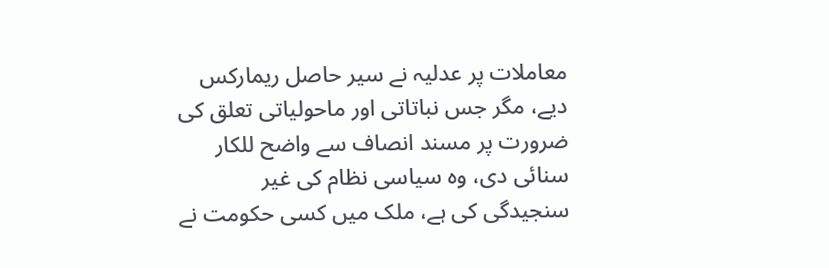معاملات پر عدلیہ نے سیر حاصل ریمارکس دیے، مگر جس نباتاتی اور ماحولیاتی تعلق کی ضرورت پر مسند انصاف سے واضح للکار سنائی دی، وہ سیاسی نظام کی غیر سنجیدگی کی ہے، ملک میں کسی حکومت نے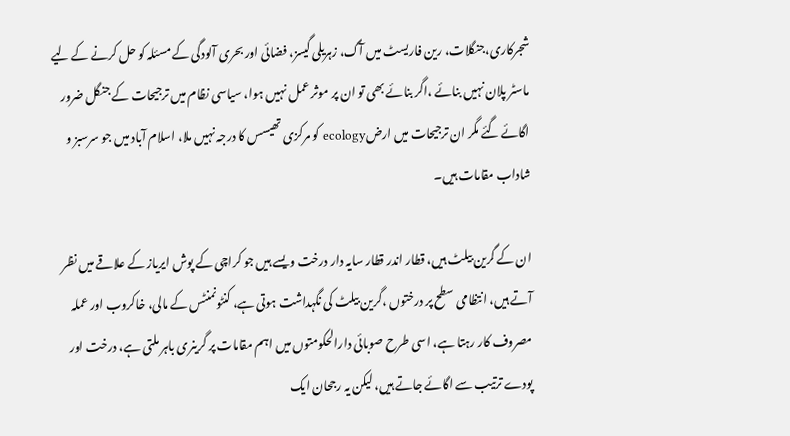شجرکاری،جنگلات، رین فاریسٹ میں آگ، زہریلی گیسز، فضائی اور بحری آلودگی کے مسئلہ کو حل کرنے کے لیے ماسٹر پلان نہیں بنائے ،اگر بنائے بھی تو ان پر موثر عمل نہیں ہوا، سیاسی نظام میں ترجیحات کے جنگل ضرور اگائے گئے مگر ان ترجیحات میں ارضecology کو مرکزی تھیسس کا درجہ نہیں ملا، اسلام آباد میں جو سرسبز و شاداب مقامات ہیں۔

ان کے گرین بیلٹ ہیں، قطار اندر قطار سایہ دار درخت ویسے ہیں جو کراچی کے پوش ایریاز کے علاقے میں نظر آتے ہیں، انتظامی سطح پر درختوں ،گرین بیلٹ کی نگہداشت ہوتی ہے، کنٹونمنٹس کے مالی، خاکروب اور عملہ مصروف کار رہتا ہے، اسی طرح صوبائی دارالحکومتوں میں اہم مقامات پر گرینری باہر ملتی ہے، درخت اور پودے ترتیب سے اگائے جاتے ہیں، لیکن یہ رجحان ایک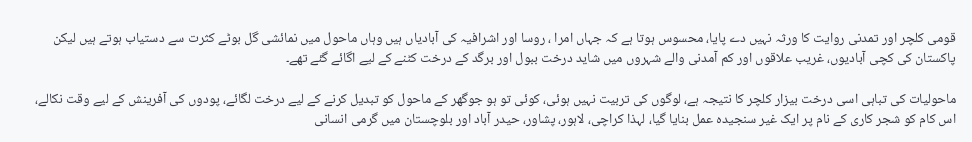قومی کلچر اور تمدنی روایت کا ورثہ نہیں دے پایا، محسوس ہوتا ہے کہ جہاں امرا ، روسا اور اشرافیہ کی آبادیاں ہیں وہاں ماحول میں نمائشی گل بوٹے کثرت سے دستیاب ہوتے ہیں لیکن پاکستان کی کچی آبادیوں، غریب علاقوں اور کم آمدنی والے شہروں میں شاید درخت ببول اور برگد کے درخت کٹنے کے لیے اگائے گئے تھے۔

ماحولیات کی تباہی اسی درخت بیزار کلچر کا نتیجہ ہے، لوگوں کی تربیت نہیں ہوئی، کوئی تو ہو جوگھر کے ماحول کو تبدیل کرنے کے لیے درخت لگائے، پودوں کی آفرینش کے لیے وقت نکالے، اس کام کو شجر کاری کے نام پر ایک غیر سنجیدہ عمل بنایا گیا، لہذا کراچی، لاہور، پشاور، حیدر آباد اور بلوچستان میں گرمی انسانی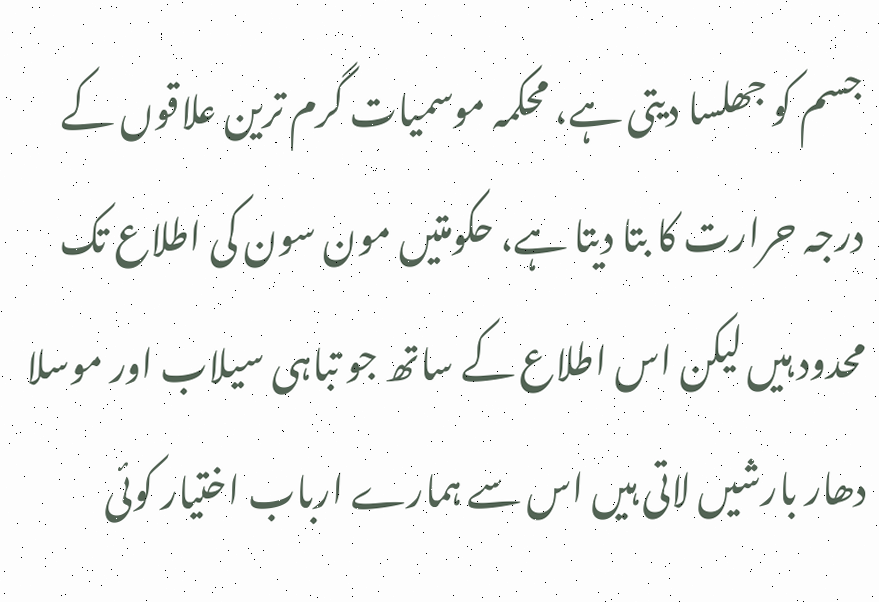جسم کو جھلسا دیتی ہے، محکمہ موسمیات گرم ترین علاقوں کے درجہ حرارت کا بتا دیتا ہے، حکومتیں مون سون کی اطلاع تک محدود ہیں لیکن اس اطلاع کے ساتھ جو تباہی سیلاب اور موسلا دھار بارشیں لاتی ہیں اس سے ہمارے ارباب اختیار کوئی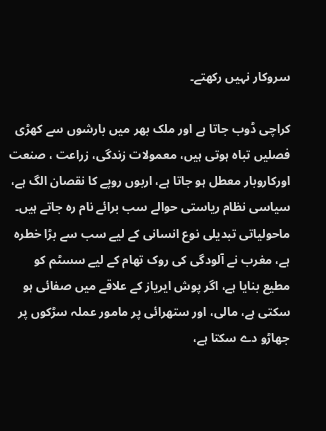سروکار نہیں رکھتے۔

کراچی ڈوب جاتا ہے اور ملک بھر میں بارشوں سے کھڑی فصلیں تباہ ہوتی ہیں، معمولات زندگی، زراعت ، صنعت اورکاروبار معطل ہو جاتا ہے، اربوں روپے کا نقصان الگ ہے، سیاسی نظام ریاستی حوالے سب برائے نام رہ جاتے ہیں۔ ماحولیاتی تبدیلی نوع انسانی کے لیے سب سے بڑا خطرہ ہے، مغرب نے آلودگی کی روک تھام کے لیے سسٹم کو مطیع بنایا ہے، اگر پوش ایریاز کے علاقے میں صفائی ہو سکتی ہے، مالی، اور ستھرائی پر مامور عملہ سڑکوں پر جھاڑو دے سکتا ہے،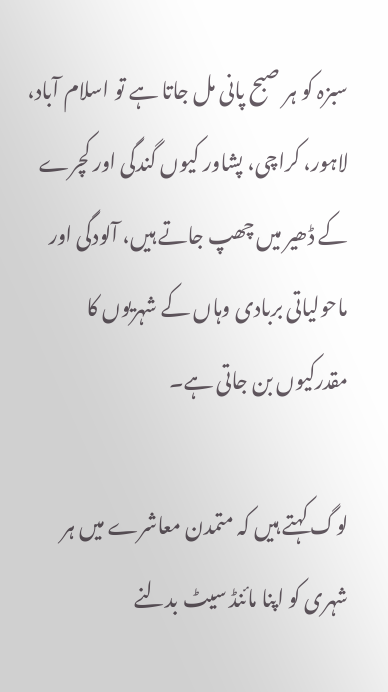سبزہ کو ہر صبح پانی مل جاتا ہے تو اسلام آباد، لاہور، کراچی، پشاور کیوں گندگی اور کچرے کے ڈھیر میں چھپ جاتے ہیں، آلودگی اور ماحولیاتی بربادی وہاں کے شہریوں کا مقدرکیوں بن جاتی ہے۔

لوگ کہتے ہیں کہ متمدن معاشرے میں ہر شہری کو اپنا مائنڈ سیٹ بدلنے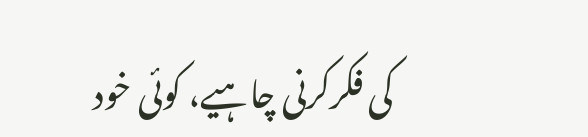کی فکرکرنی چاہیے، کوئی خود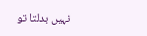نہیں بدلتا تو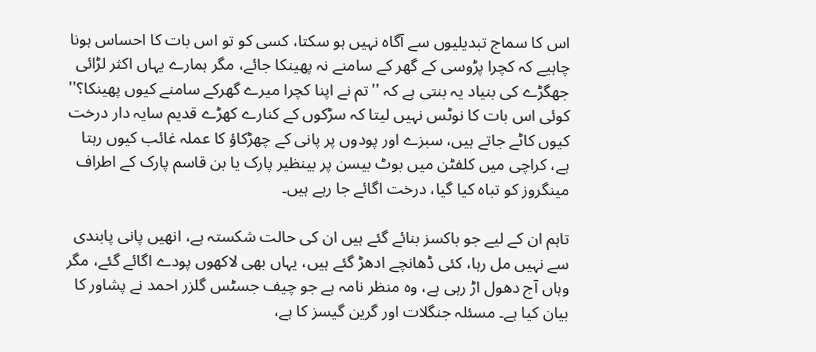اس کا سماج تبدیلیوں سے آگاہ نہیں ہو سکتا، کسی کو تو اس بات کا احساس ہونا چاہیے کہ کچرا پڑوسی کے گھر کے سامنے نہ پھینکا جائے، مگر ہمارے یہاں اکثر لڑائی جھگڑے کی بنیاد یہ بنتی ہے کہ ''تم نے اپنا کچرا میرے گھرکے سامنے کیوں پھینکا؟'' کوئی اس بات کا نوٹس نہیں لیتا کہ سڑکوں کے کنارے کھڑے قدیم سایہ دار درخت کیوں کاٹے جاتے ہیں، سبزے اور پودوں پر پانی کے چھڑکاؤ کا عملہ غائب کیوں رہتا ہے، کراچی میں کلفٹن میں بوٹ بیسن پر بینظیر پارک یا بن قاسم پارک کے اطراف مینگروز کو تباہ کیا گیا، درخت اگائے جا رہے ہیں۔

تاہم ان کے لیے جو باکسز بنائے گئے ہیں ان کی حالت شکستہ ہے، انھیں پانی پابندی سے نہیں مل رہا، کئی ڈھانچے ادھڑ گئے ہیں، یہاں بھی لاکھوں پودے اگائے گئے، مگر وہاں آج دھول اڑ رہی ہے، وہ منظر نامہ ہے جو چیف جسٹس گلزر احمد نے پشاور کا بیان کیا ہے۔ مسئلہ جنگلات اور گرین گیسز کا ہے،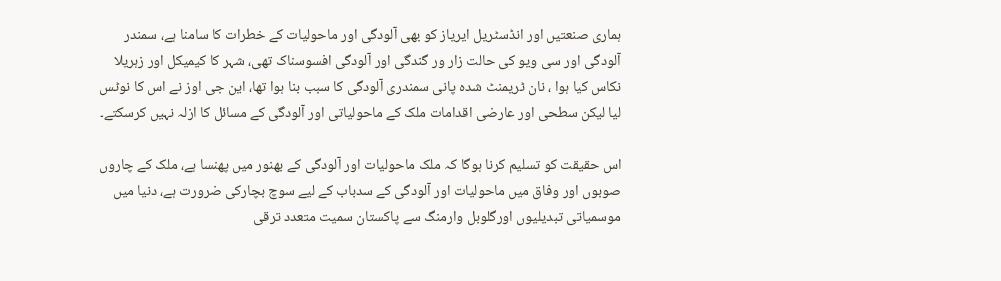ہماری صنعتیں اور انڈسٹریل ایریاز کو بھی آلودگی اور ماحولیات کے خطرات کا سامنا ہے، سمندر آلودگی اور سی ویو کی حالت زار ور گندگی اور آلودگی افسوسناک تھی، شہر کا کیمیکل اور زہریلا نکاس کیا ہوا ، نان ٹریمنٹ شدہ پانی سمندری آلودگی کا سبب بنا ہوا تھا، این جی اوز نے اس کا نوٹس لیا لیکن سطحی اور عارضی اقدامات ملک کے ماحولیاتی اور آلودگی کے مسائل کا ازلہ نہیں کرسکتے۔

اس حقیقت کو تسلیم کرنا ہوگا کہ ملک ماحولیات اور آلودگی کے بھنور میں پھنسا ہے، ملک کے چاروں صوبوں اور وفاق میں ماحولیات اور آلودگی کے سدباب کے لیے سوچ بچارکی ضرورت ہے، دنیا میں موسمیاتی تبدیلیوں اورگلوبل وارمنگ سے پاکستان سمیت متعدد ترقی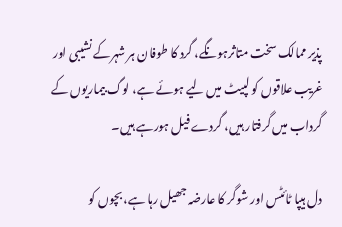پذیر ممالک سخت متاثرہونگے، گرد کا طوفان ہر شہرکے نشیبی اور غریب علاقوں کو لپیٹ میں لیے ہوئے ہے، لوگ بیماریوں کے گرداب میں گرفتار ہیں، گردے فیل ہورہے ہیں۔

دل ہیپا ٹائٹس اور شوگر کا عارضہ جھیل رہا ہے، بچوں کو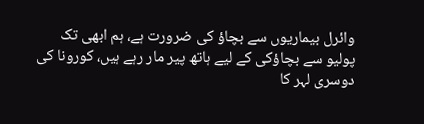وائرل بیماریوں سے بچاؤ کی ضرورت ہے، ہم ابھی تک پولیو سے بچاؤکی کے لیے ہاتھ پیر مار رہے ہیں، کورونا کی دوسری لہر کا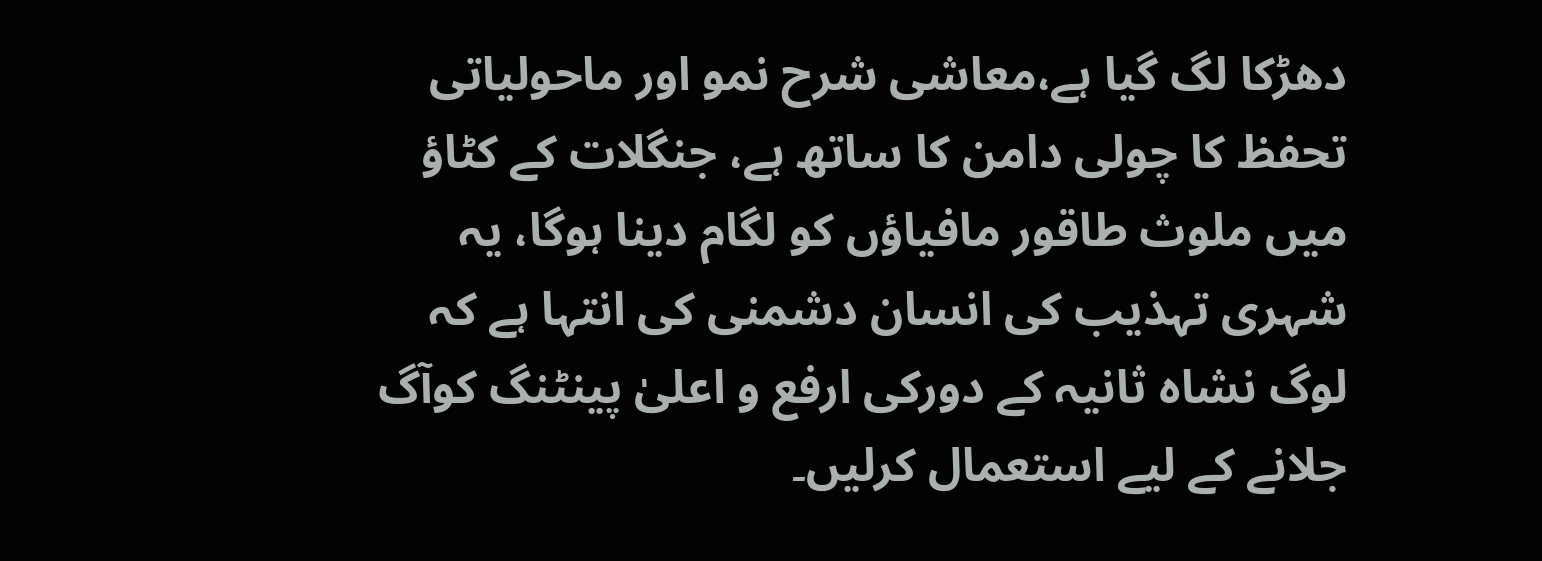دھڑکا لگ گیا ہے،معاشی شرح نمو اور ماحولیاتی تحفظ کا چولی دامن کا ساتھ ہے، جنگلات کے کٹاؤ میں ملوث طاقور مافیاؤں کو لگام دینا ہوگا، یہ شہری تہذیب کی انسان دشمنی کی انتہا ہے کہ لوگ نشاہ ثانیہ کے دورکی ارفع و اعلیٰ پینٹنگ کوآگ جلانے کے لیے استعمال کرلیں۔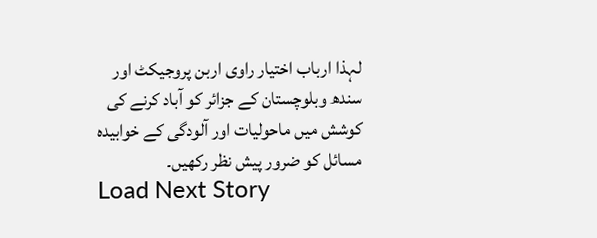لہذا ارباب اختیار راوی اربن پروجیکٹ اور سندھ وبلوچستان کے جزائر کو آباد کرنے کی کوشش میں ماحولیات اور آلودگی کے خوابیدہ مسائل کو ضرور پیش نظر رکھیں۔
Load Next Story